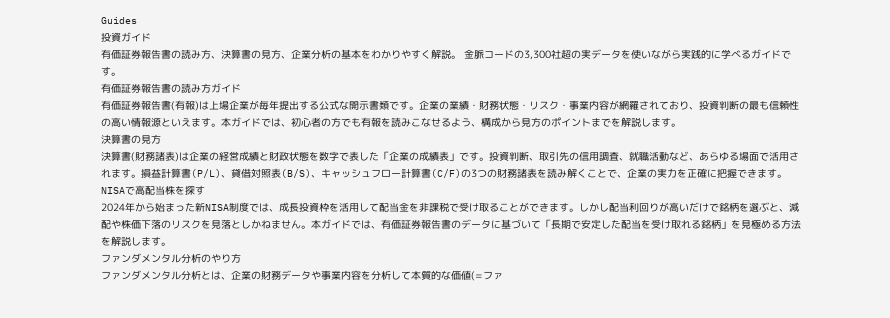Guides
投資ガイド
有価証券報告書の読み方、決算書の見方、企業分析の基本をわかりやすく解説。 金脈コードの3,300社超の実データを使いながら実践的に学べるガイドです。
有価証券報告書の読み方ガイド
有価証券報告書(有報)は上場企業が毎年提出する公式な開示書類です。企業の業績・財務状態・リスク・事業内容が網羅されており、投資判断の最も信頼性の高い情報源といえます。本ガイドでは、初心者の方でも有報を読みこなせるよう、構成から見方のポイントまでを解説します。
決算書の見方
決算書(財務諸表)は企業の経営成績と財政状態を数字で表した「企業の成績表」です。投資判断、取引先の信用調査、就職活動など、あらゆる場面で活用されます。損益計算書(P/L)、貸借対照表(B/S)、キャッシュフロー計算書(C/F)の3つの財務諸表を読み解くことで、企業の実力を正確に把握できます。
NISAで高配当株を探す
2024年から始まった新NISA制度では、成長投資枠を活用して配当金を非課税で受け取ることができます。しかし配当利回りが高いだけで銘柄を選ぶと、減配や株価下落のリスクを見落としかねません。本ガイドでは、有価証券報告書のデータに基づいて「長期で安定した配当を受け取れる銘柄」を見極める方法を解説します。
ファンダメンタル分析のやり方
ファンダメンタル分析とは、企業の財務データや事業内容を分析して本質的な価値(=ファ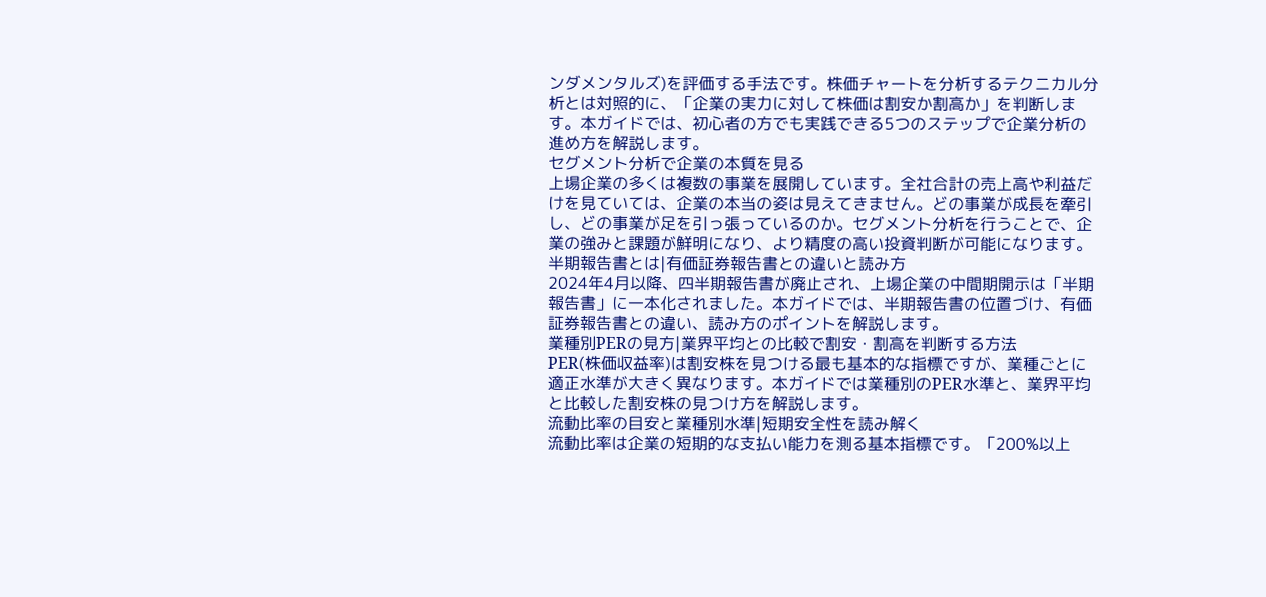ンダメンタルズ)を評価する手法です。株価チャートを分析するテクニカル分析とは対照的に、「企業の実力に対して株価は割安か割高か」を判断します。本ガイドでは、初心者の方でも実践できる5つのステップで企業分析の進め方を解説します。
セグメント分析で企業の本質を見る
上場企業の多くは複数の事業を展開しています。全社合計の売上高や利益だけを見ていては、企業の本当の姿は見えてきません。どの事業が成長を牽引し、どの事業が足を引っ張っているのか。セグメント分析を行うことで、企業の強みと課題が鮮明になり、より精度の高い投資判断が可能になります。
半期報告書とは|有価証券報告書との違いと読み方
2024年4月以降、四半期報告書が廃止され、上場企業の中間期開示は「半期報告書」に一本化されました。本ガイドでは、半期報告書の位置づけ、有価証券報告書との違い、読み方のポイントを解説します。
業種別PERの見方|業界平均との比較で割安・割高を判断する方法
PER(株価収益率)は割安株を見つける最も基本的な指標ですが、業種ごとに適正水準が大きく異なります。本ガイドでは業種別のPER水準と、業界平均と比較した割安株の見つけ方を解説します。
流動比率の目安と業種別水準|短期安全性を読み解く
流動比率は企業の短期的な支払い能力を測る基本指標です。「200%以上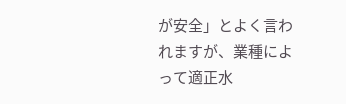が安全」とよく言われますが、業種によって適正水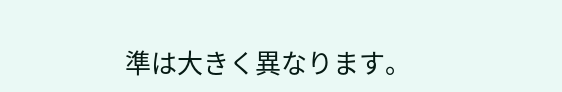準は大きく異なります。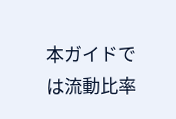本ガイドでは流動比率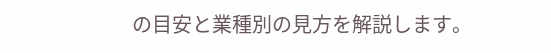の目安と業種別の見方を解説します。